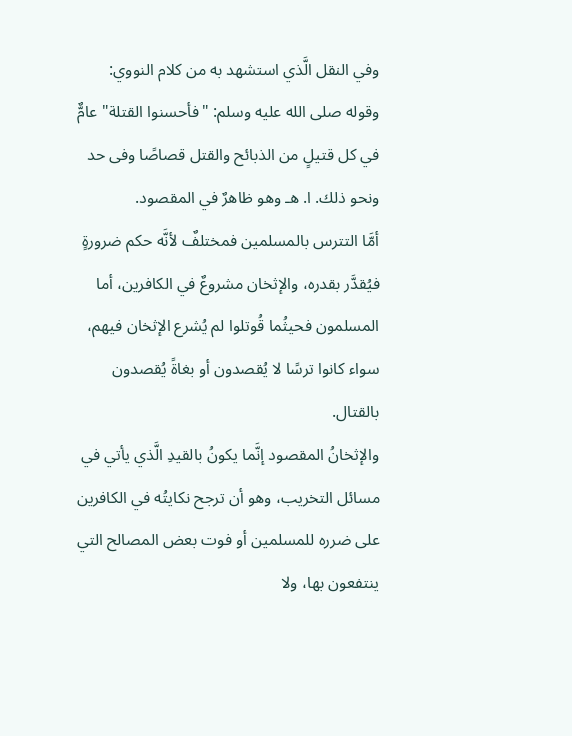وفي النقل الَّذي استشهد به من كلام النووي: وقوله صلى الله عليه وسلم: "فأحسنوا القتلة" عامٌّ في كل قتيلٍ من الذبائح والقتل قصاصًا وفى حد ونحو ذلك. ا. هـ وهو ظاهرٌ في المقصود.
أمَّا التترس بالمسلمين فمختلفٌ لأنَّه حكم ضرورةٍ فيُقدَّر بقدره، والإثخان مشروعٌ في الكافرين، أما المسلمون فحيثُما قُوتلوا لم يُشرع الإثخان فيهم، سواء كانوا ترسًا لا يُقصدون أو بغاةً يُقصدون بالقتال.
والإثخانُ المقصود إنَّما يكونُ بالقيدِ الَّذي يأتي في مسائل التخريب، وهو أن ترجح نكايتُه في الكافرين على ضرره للمسلمين أو فوت بعض المصالح التي ينتفعون بها، ولا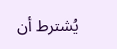يُشترط أن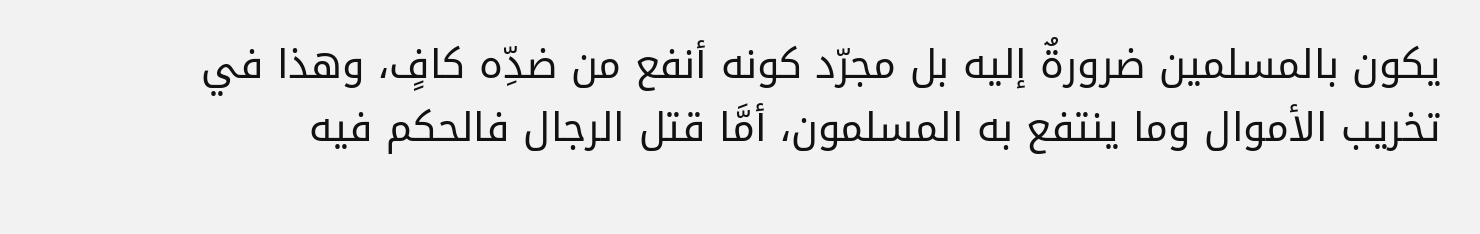يكون بالمسلمين ضرورةٌ إليه بل مجرّد كونه أنفع من ضدِّه كافٍ، وهذا في تخريب الأموال وما ينتفع به المسلمون، أمَّا قتل الرجال فالحكم فيه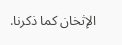الإثخان كما ذكرنا.